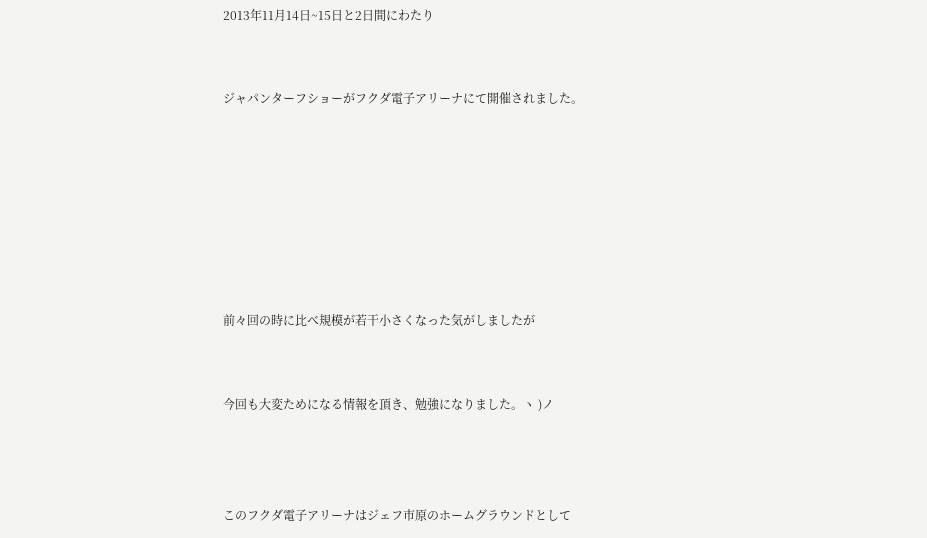2013年11月14日~15日と2日間にわたり


ジャパンターフショーがフクダ電子アリーナにて開催されました。







前々回の時に比べ規模が若干小さくなった気がしましたが


今回も大変ためになる情報を頂き、勉強になりました。ヽ )ノ



このフクダ電子アリーナはジェフ市原のホームグラウンドとして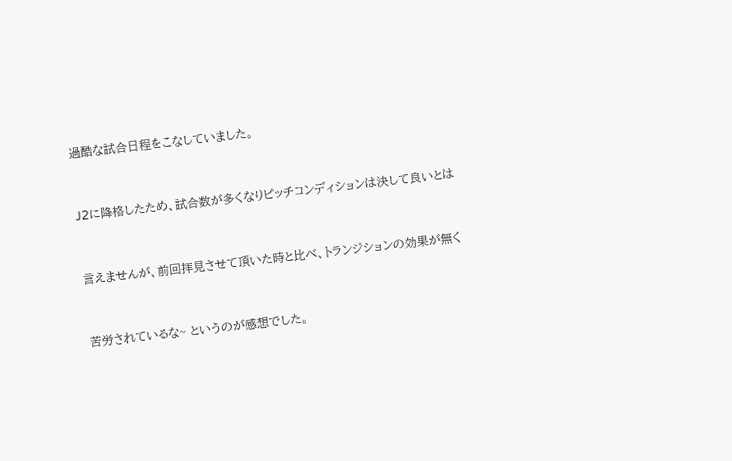過酷な試合日程をこなしていました。


J2に降格したため、試合数が多くなりピッチコンディションは決して良いとは


言えませんが、前回拝見させて頂いた時と比べ、トランジションの効果が無く


苦労されているな~ というのが感想でした。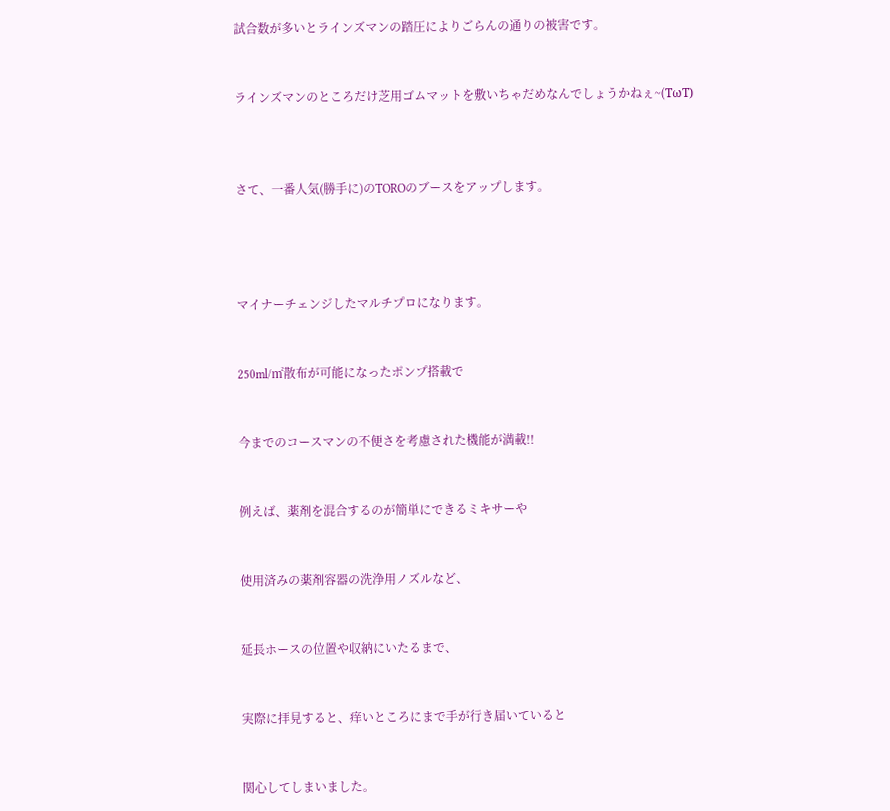試合数が多いとラインズマンの踏圧によりごらんの通りの被害です。


ラインズマンのところだけ芝用ゴムマットを敷いちゃだめなんでしょうかねぇ~(TωT)



さて、一番人気(勝手に)のTOROのブースをアップします。




マイナーチェンジしたマルチプロになります。


250ml/㎡散布が可能になったポンプ搭載で


今までのコースマンの不便さを考慮された機能が満載!!


例えば、薬剤を混合するのが簡単にできるミキサーや


使用済みの薬剤容器の洗浄用ノズルなど、


延長ホースの位置や収納にいたるまで、


実際に拝見すると、痒いところにまで手が行き届いていると


関心してしまいました。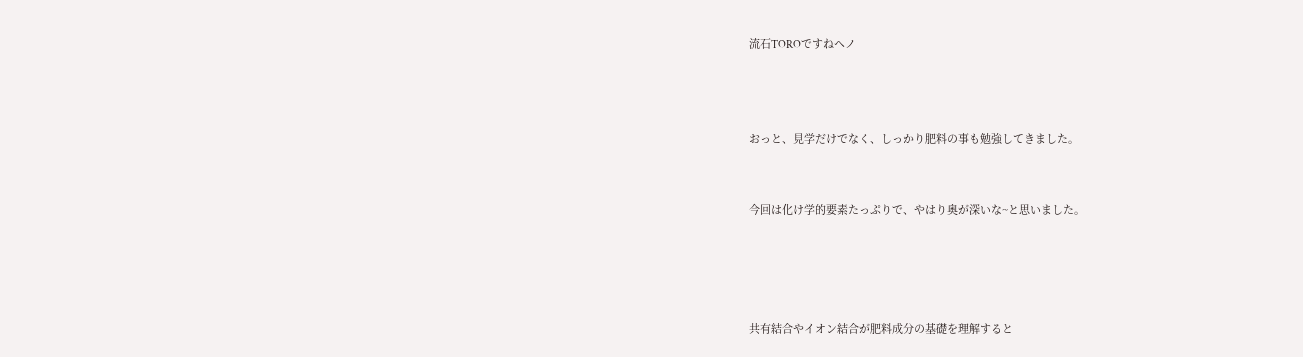流石TOROですねヘノ



おっと、見学だけでなく、しっかり肥料の事も勉強してきました。


今回は化け学的要素たっぷりで、やはり奥が深いな~と思いました。




共有結合やイオン結合が肥料成分の基礎を理解すると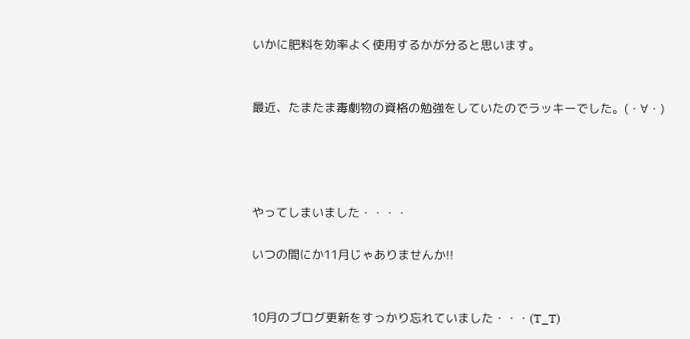いかに肥料を効率よく使用するかが分ると思います。


最近、たまたま毒劇物の資格の勉強をしていたのでラッキーでした。(・∀・)




やってしまいました・・・・

いつの間にか11月じゃありませんか!!


10月のブログ更新をすっかり忘れていました・・・(T_T)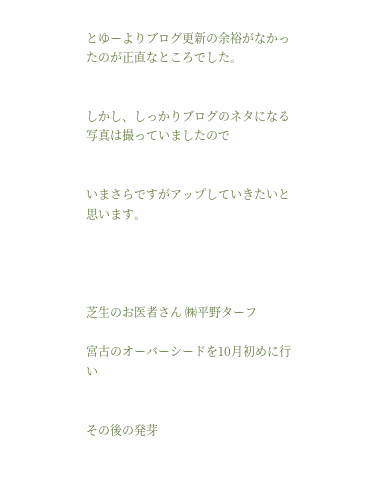とゆーよりブログ更新の余裕がなかったのが正直なところでした。


しかし、しっかりブログのネタになる写真は撮っていましたので


いまさらですがアップしていきたいと思います。




芝生のお医者さん ㈱平野ターフ

宮古のオーバーシードを10月初めに行い


その後の発芽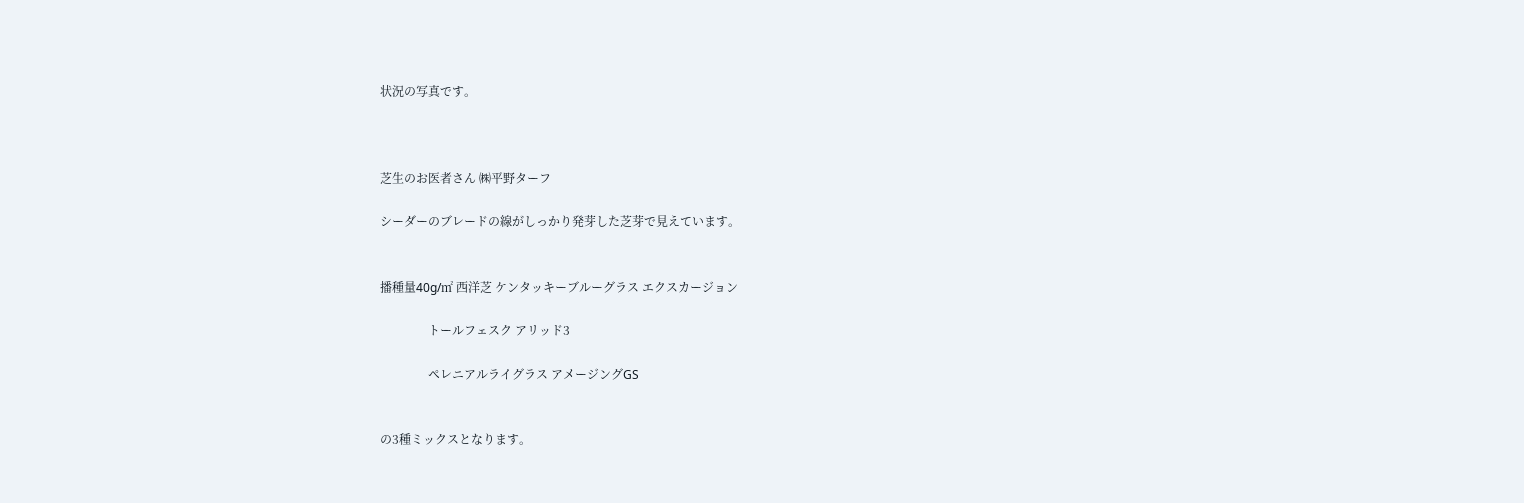状況の写真です。



芝生のお医者さん ㈱平野ターフ

シーダーのブレードの線がしっかり発芽した芝芽で見えています。


播種量40g/㎡ 西洋芝 ケンタッキーブルーグラス エクスカージョン

                トールフェスク アリッド3

                ペレニアルライグラス アメージングGS


の3種ミックスとなります。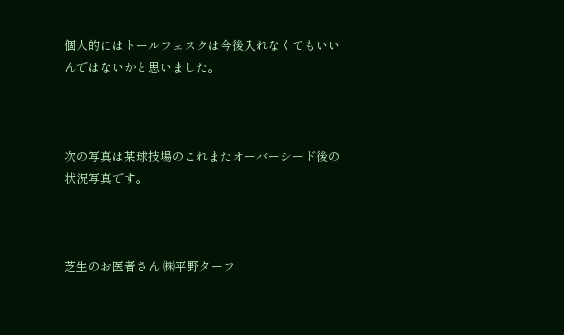個人的にはトールフェスクは今後入れなくてもいいんではないかと思いました。



次の写真は某球技場のこれまたオーバーシード後の状況写真です。



芝生のお医者さん ㈱平野ターフ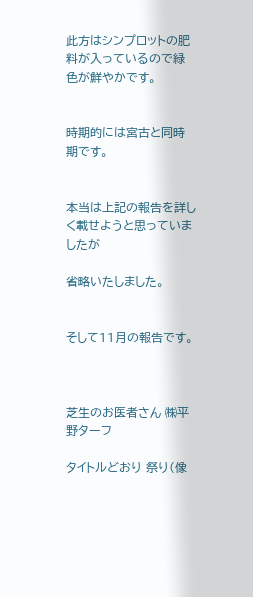此方はシンプロットの肥料が入っているので緑色が鮮やかです。


時期的には宮古と同時期です。


本当は上記の報告を詳しく載せようと思っていましたが

省略いたしました。


そして11月の報告です。



芝生のお医者さん ㈱平野ターフ

タイトルどおり 祭り(像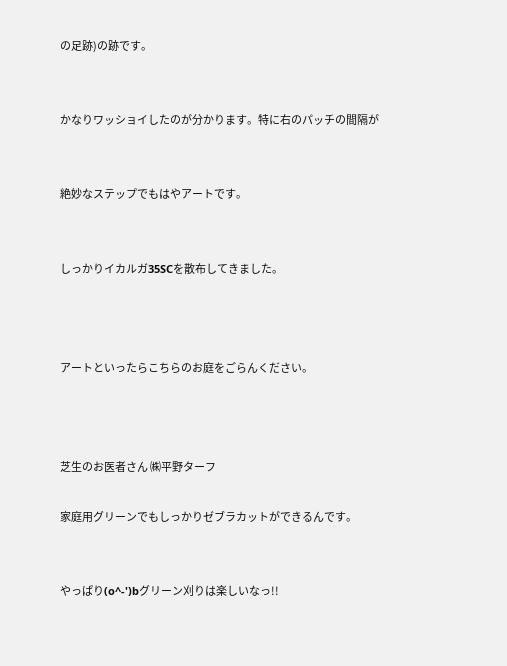の足跡)の跡です。


かなりワッショイしたのが分かります。特に右のパッチの間隔が


絶妙なステップでもはやアートです。


しっかりイカルガ35SCを散布してきました。



アートといったらこちらのお庭をごらんください。



芝生のお医者さん ㈱平野ターフ

家庭用グリーンでもしっかりゼブラカットができるんです。


やっぱり(o^-')bグリーン刈りは楽しいなっ!!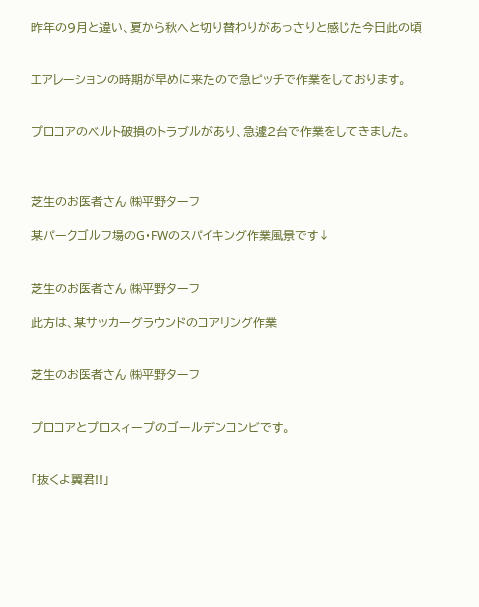昨年の9月と違い、夏から秋へと切り替わりがあっさりと感じた今日此の頃


エアレーションの時期が早めに来たので急ピッチで作業をしております。


プロコアのベルト破損のトラブルがあり、急遽2台で作業をしてきました。



芝生のお医者さん ㈱平野ターフ

某パークゴルフ場のG・FWのスパイキング作業風景です↓


芝生のお医者さん ㈱平野ターフ

此方は、某サッカーグラウンドのコアリング作業


芝生のお医者さん ㈱平野ターフ


プロコアとプロスィープのゴールデンコンビです。


「抜くよ翼君!!」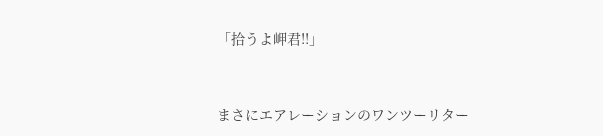「拾うよ岬君!!」


まさにエアレーションのワンツーリター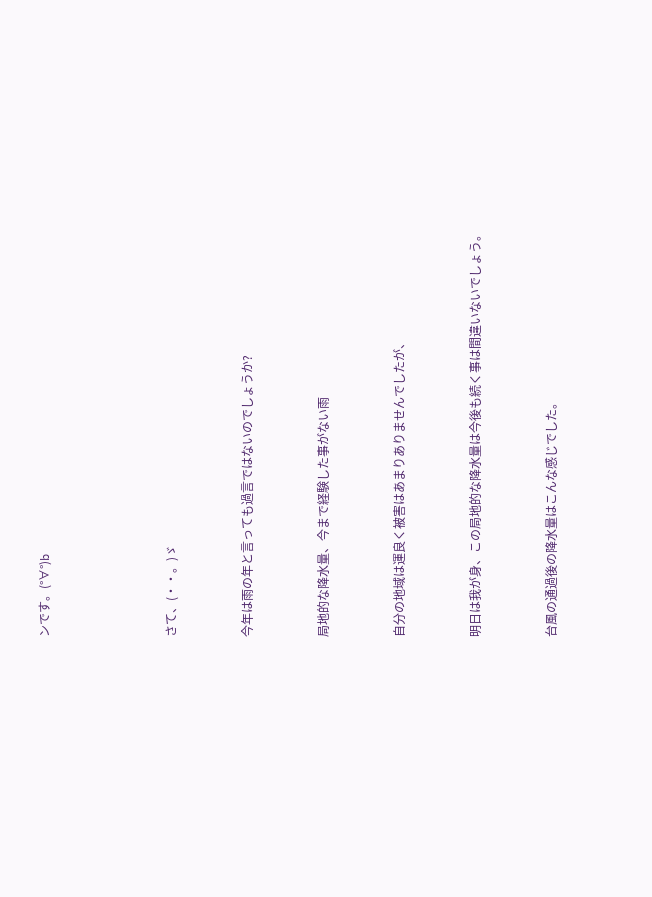ンです。(°∀°)b




さて、(・・。)ゞ


今年は雨の年と言っても過言ではないのでしょうか?


局地的な降水量、今まで経験した事がない雨


自分の地域は運良く被害はあまりありませんでしたが、


明日は我が身、この局地的な降水量は今後も続く事は間違いないでしょう。


台風の通過後の降水量はこんな感じでした。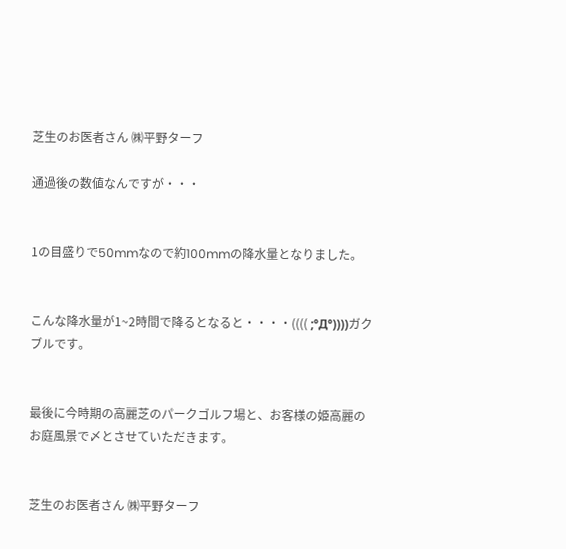芝生のお医者さん ㈱平野ターフ

通過後の数値なんですが・・・


1の目盛りで50mmなので約100mmの降水量となりました。


こんな降水量が1~2時間で降るとなると・・・・(((( ;°Д°))))ガクブルです。


最後に今時期の高麗芝のパークゴルフ場と、お客様の姫高麗のお庭風景で〆とさせていただきます。


芝生のお医者さん ㈱平野ターフ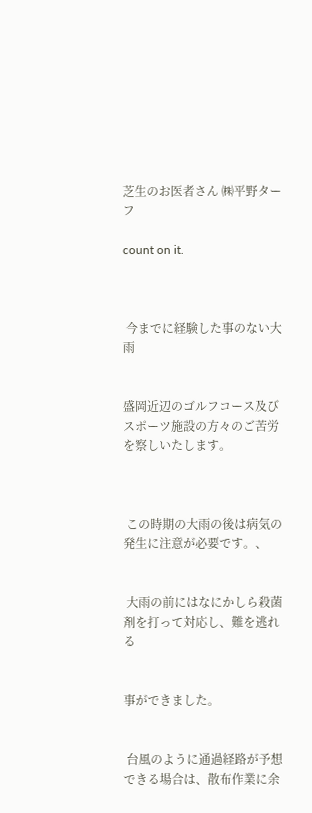芝生のお医者さん ㈱平野ターフ

count on it.



 今までに経験した事のない大雨


盛岡近辺のゴルフコース及びスポーツ施設の方々のご苦労を察しいたします。



 この時期の大雨の後は病気の発生に注意が必要です。、


 大雨の前にはなにかしら殺菌剤を打って対応し、難を逃れる


事ができました。


 台風のように通過経路が予想できる場合は、散布作業に余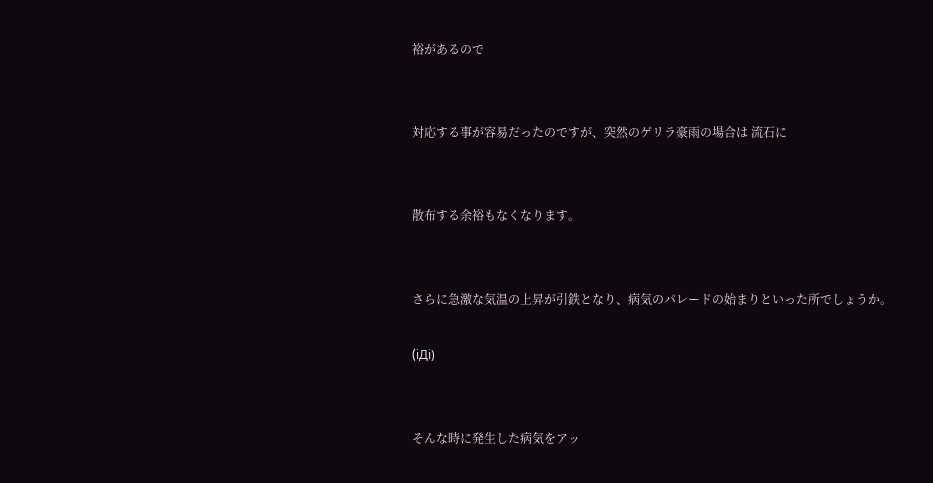裕があるので


対応する事が容易だったのですが、突然のゲリラ豪雨の場合は 流石に


散布する余裕もなくなります。


さらに急激な気温の上昇が引鉄となり、病気のパレードの始まりといった所でしょうか。

(iДi)


そんな時に発生した病気をアッ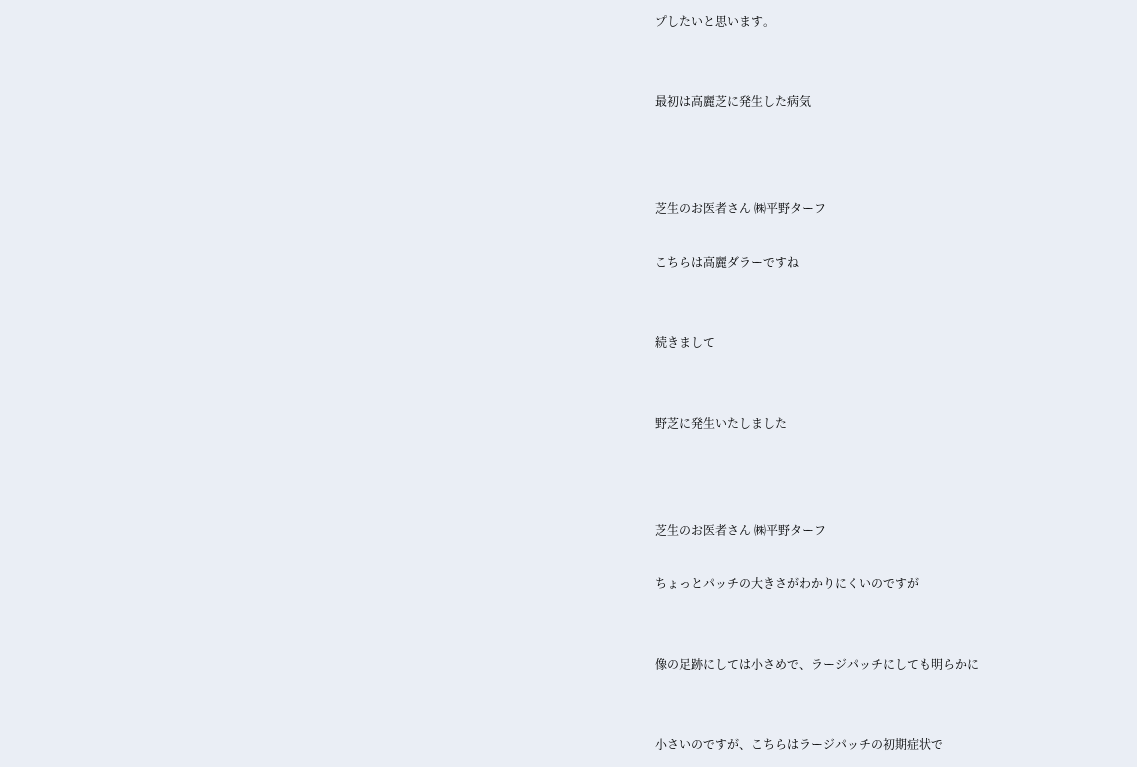プしたいと思います。


最初は高麗芝に発生した病気



芝生のお医者さん ㈱平野ターフ

こちらは高麗ダラーですね


続きまして


野芝に発生いたしました



芝生のお医者さん ㈱平野ターフ

ちょっとパッチの大きさがわかりにくいのですが


像の足跡にしては小さめで、ラージパッチにしても明らかに


小さいのですが、こちらはラージパッチの初期症状で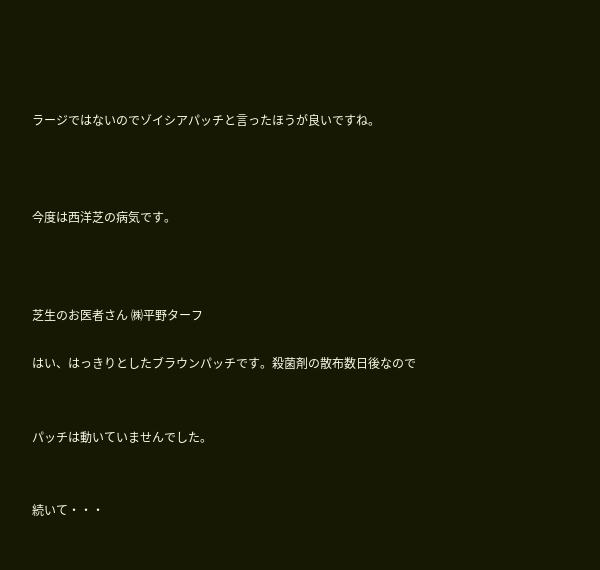ラージではないのでゾイシアパッチと言ったほうが良いですね。



今度は西洋芝の病気です。



芝生のお医者さん ㈱平野ターフ

はい、はっきりとしたブラウンパッチです。殺菌剤の散布数日後なので


パッチは動いていませんでした。


続いて・・・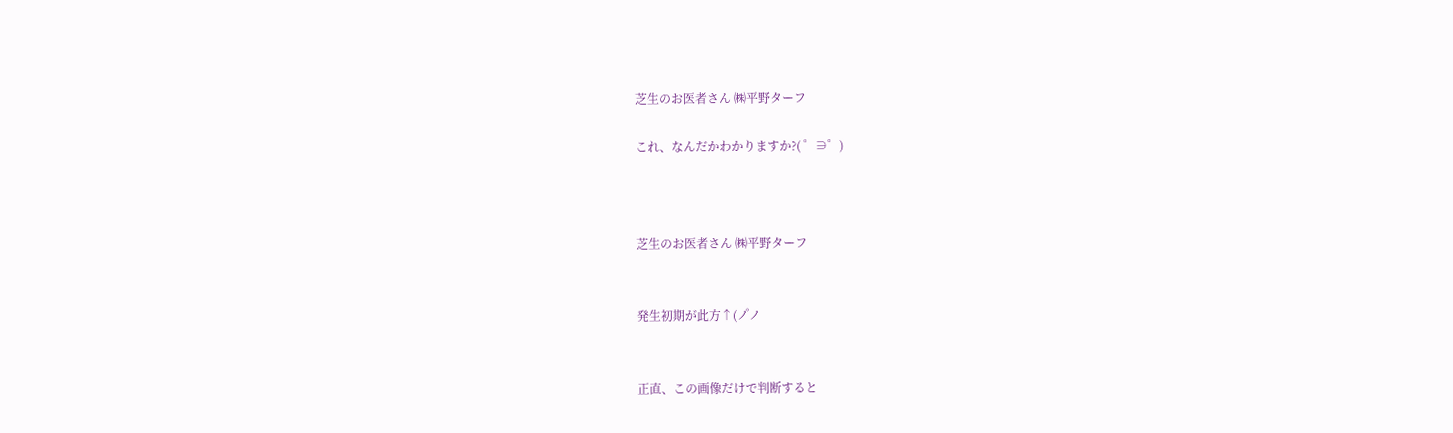芝生のお医者さん ㈱平野ターフ

これ、なんだかわかりますか?( ゜∋゜)



芝生のお医者さん ㈱平野ターフ


発生初期が此方↑(ノ゚ノ


正直、この画像だけで判断すると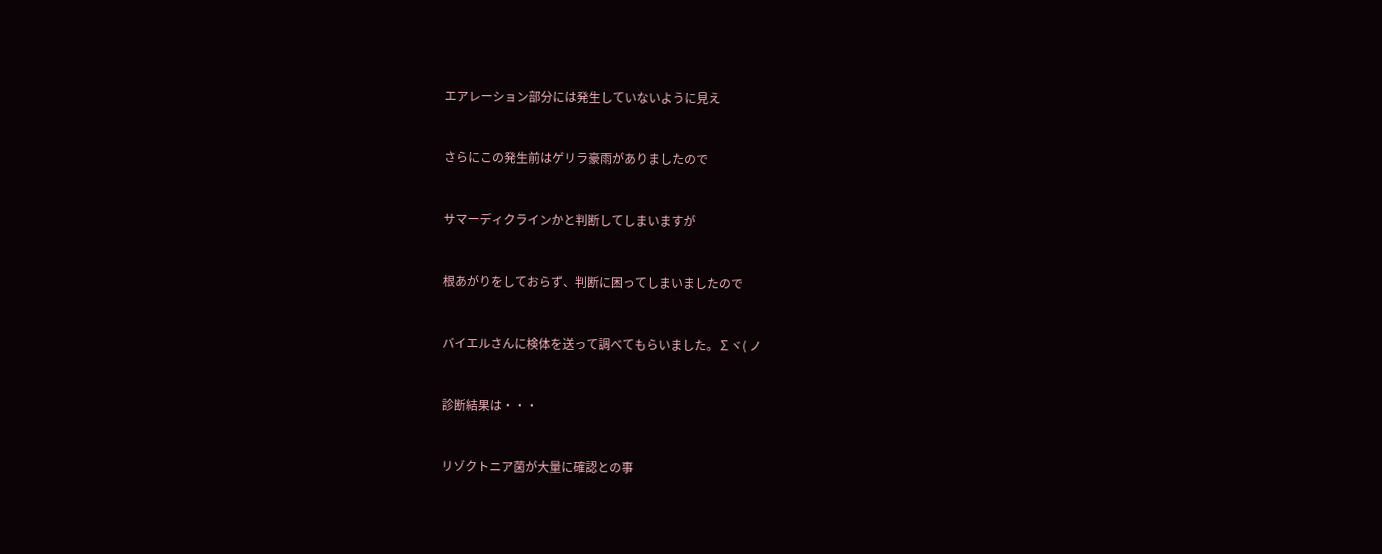エアレーション部分には発生していないように見え


さらにこの発生前はゲリラ豪雨がありましたので


サマーディクラインかと判断してしまいますが


根あがりをしておらず、判断に困ってしまいましたので


バイエルさんに検体を送って調べてもらいました。∑ヾ( ノ


診断結果は・・・


リゾクトニア菌が大量に確認との事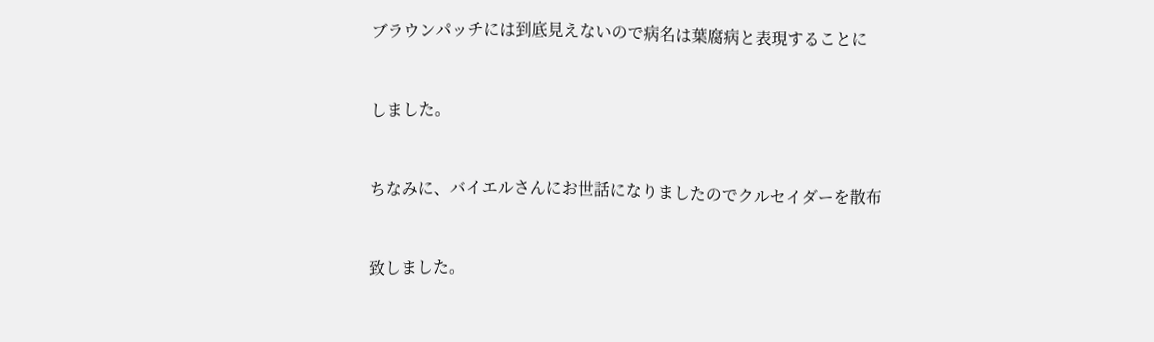ブラウンパッチには到底見えないので病名は葉腐病と表現することに


しました。


ちなみに、バイエルさんにお世話になりましたのでクルセイダーを散布


致しました。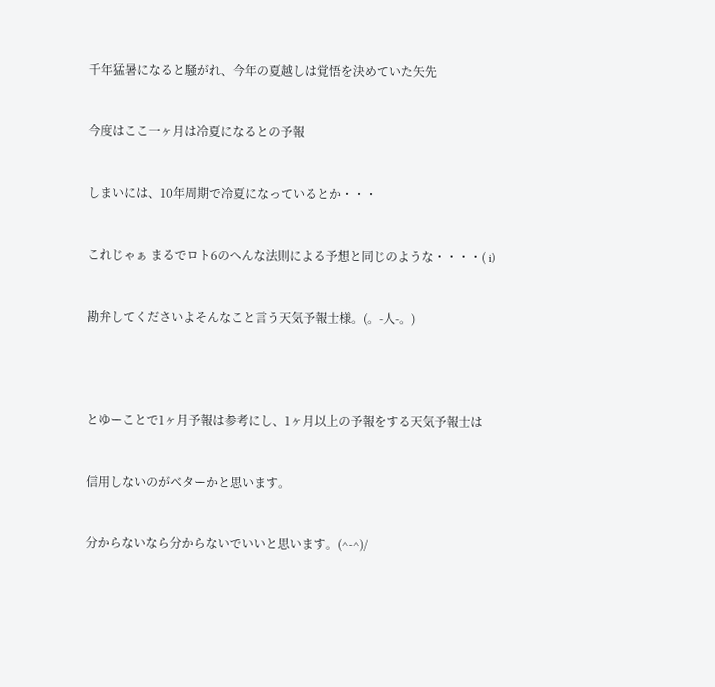千年猛暑になると騒がれ、今年の夏越しは覚悟を決めていた矢先


今度はここ一ヶ月は冷夏になるとの予報


しまいには、10年周期で冷夏になっているとか・・・


これじゃぁ まるでロト6のへんな法則による予想と同じのような・・・・( i)


勘弁してくださいよそんなこと言う天気予報士様。(。-人-。)




とゆーことで1ヶ月予報は参考にし、1ヶ月以上の予報をする天気予報士は


信用しないのがベターかと思います。


分からないなら分からないでいいと思います。(^-^)/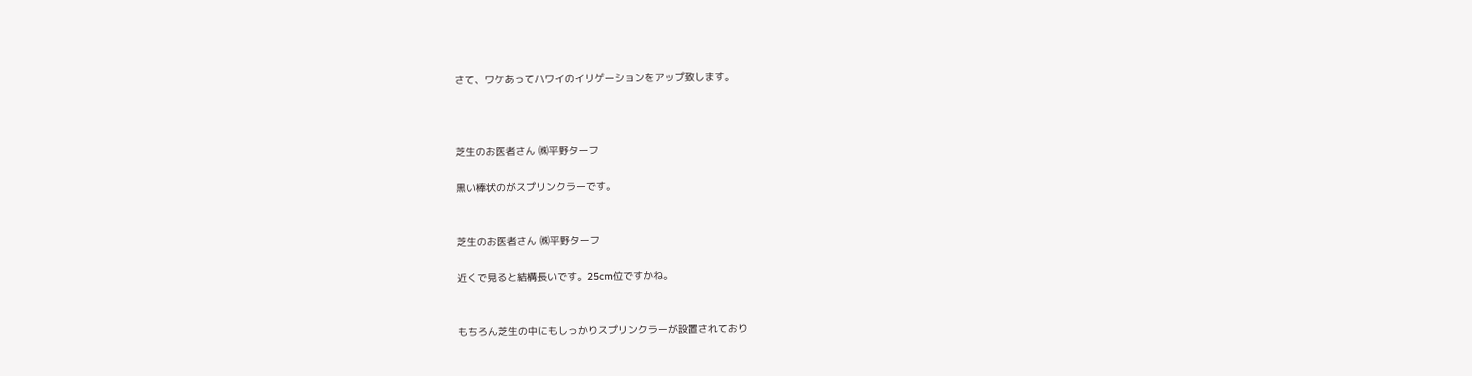さて、ワケあってハワイのイリゲーションをアップ致します。



芝生のお医者さん ㈱平野ターフ

黒い棒状のがスプリンクラーです。


芝生のお医者さん ㈱平野ターフ

近くで見ると結構長いです。25cm位ですかね。


もちろん芝生の中にもしっかりスプリンクラーが設置されており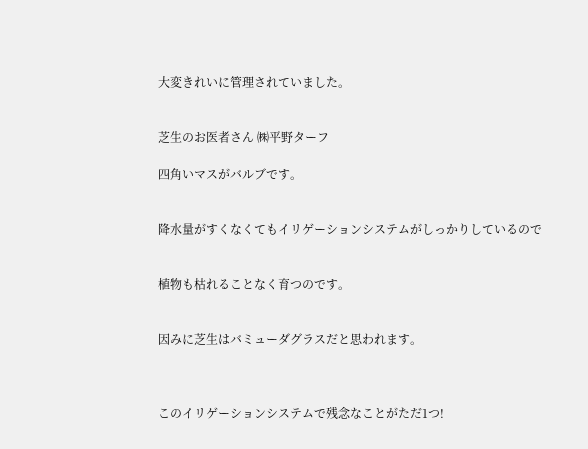大変きれいに管理されていました。


芝生のお医者さん ㈱平野ターフ

四角いマスがバルブです。


降水量がすくなくてもイリゲーションシステムがしっかりしているので


植物も枯れることなく育つのです。


因みに芝生はバミューダグラスだと思われます。



このイリゲーションシステムで残念なことがただ1つ!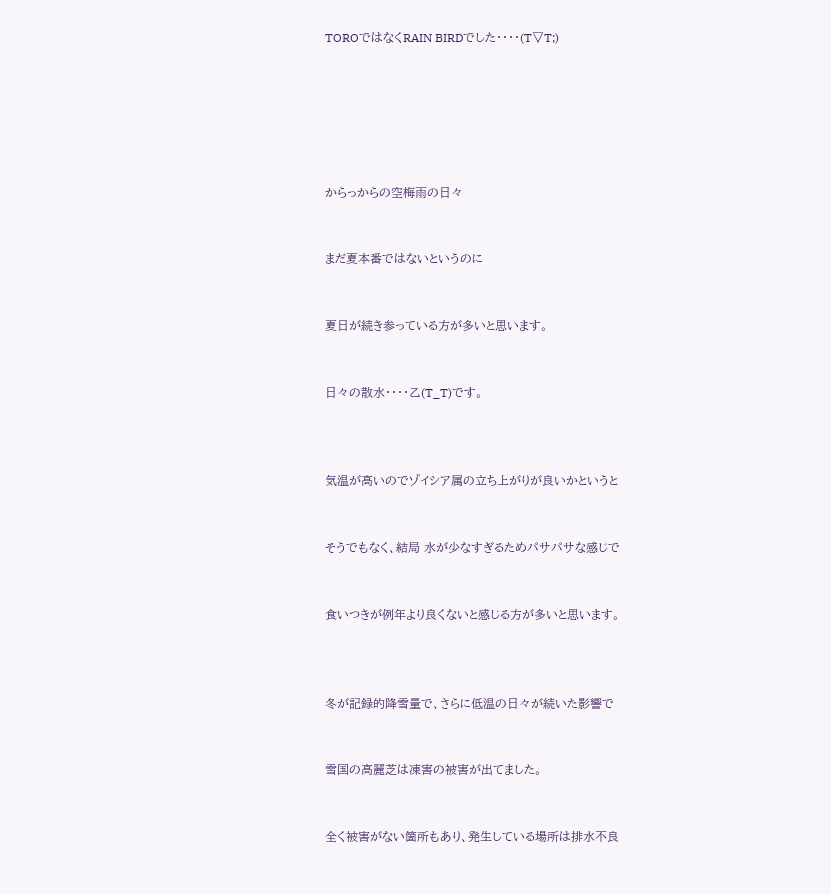TOROではなくRAIN BIRDでした・・・・(T▽T;)






からっからの空梅雨の日々


まだ夏本番ではないというのに


夏日が続き参っている方が多いと思います。


日々の散水・・・・乙(T_T)です。



気温が高いのでゾイシア属の立ち上がりが良いかというと


そうでもなく、結局 水が少なすぎるためパサパサな感じで


食いつきが例年より良くないと感じる方が多いと思います。



冬が記録的降雪量で、さらに低温の日々が続いた影響で


雪国の高麗芝は凍害の被害が出てました。


全く被害がない箇所もあり、発生している場所は排水不良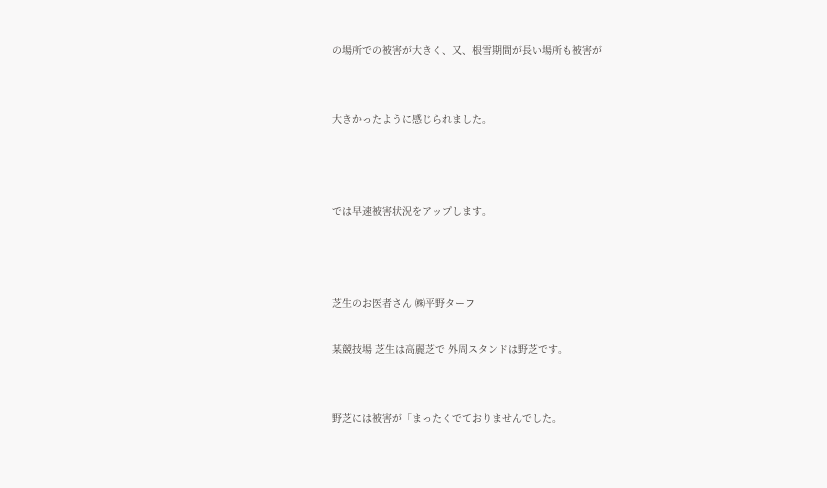の場所での被害が大きく、又、根雪期間が長い場所も被害が


大きかったように感じられました。



では早速被害状況をアップします。



芝生のお医者さん ㈱平野ターフ

某競技場 芝生は高麗芝で 外周スタンドは野芝です。


野芝には被害が「まったくでておりませんでした。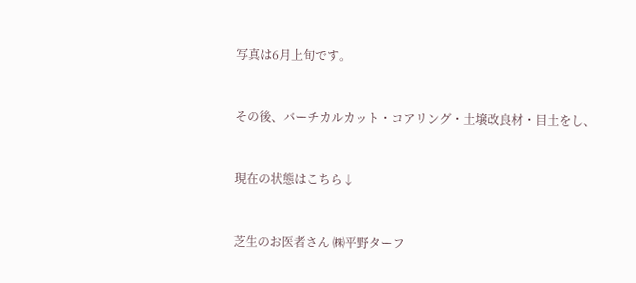写真は6月上旬です。


その後、バーチカルカット・コアリング・土壌改良材・目土をし、


現在の状態はこちら↓


芝生のお医者さん ㈱平野ターフ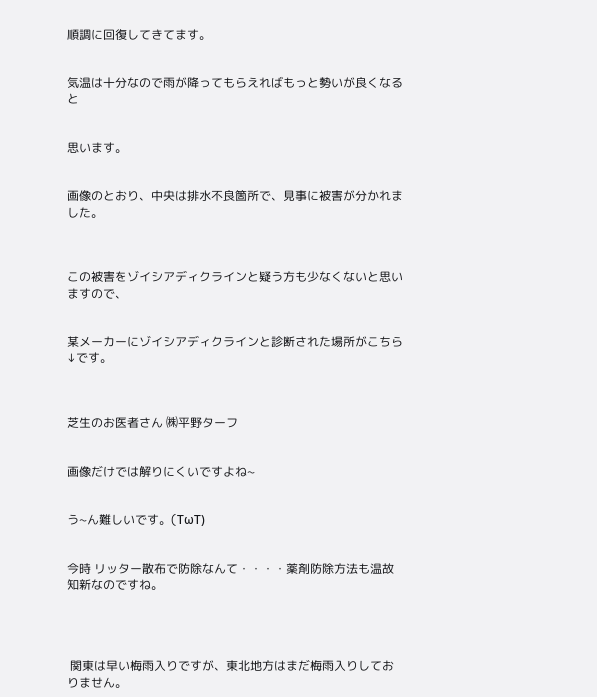順調に回復してきてます。


気温は十分なので雨が降ってもらえればもっと勢いが良くなると


思います。


画像のとおり、中央は排水不良箇所で、見事に被害が分かれました。



この被害をゾイシアディクラインと疑う方も少なくないと思いますので、


某メーカーにゾイシアディクラインと診断された場所がこちら↓です。



芝生のお医者さん ㈱平野ターフ


画像だけでは解りにくいですよね~


う~ん難しいです。(TωT)


今時 リッター散布で防除なんて・・・・薬剤防除方法も温故知新なのですね。




 関東は早い梅雨入りですが、東北地方はまだ梅雨入りしておりません。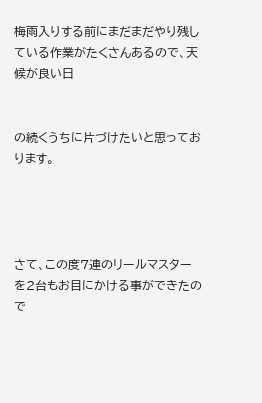梅雨入りする前にまだまだやり残している作業がたくさんあるので、天候が良い日


の続くうちに片づけたいと思っております。




さて、この度7連のリールマスターを2台もお目にかける事ができたので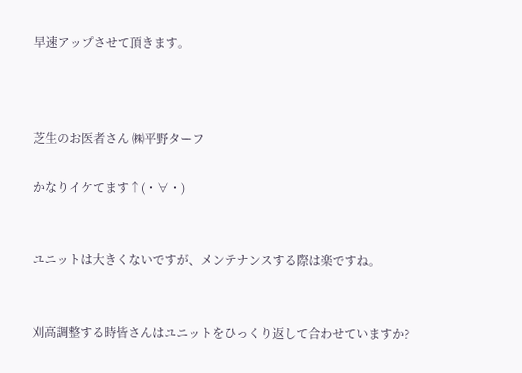早速アップさせて頂きます。



芝生のお医者さん ㈱平野ターフ

かなりイケてます↑(・∀・)


ユニットは大きくないですが、メンテナンスする際は楽ですね。


刈高調整する時皆さんはユニットをひっくり返して合わせていますか?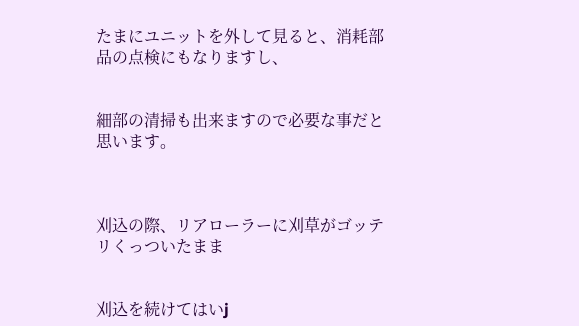たまにユニットを外して見ると、消耗部品の点検にもなりますし、


細部の清掃も出来ますので必要な事だと思います。



刈込の際、リアローラーに刈草がゴッテリくっついたまま


刈込を続けてはいj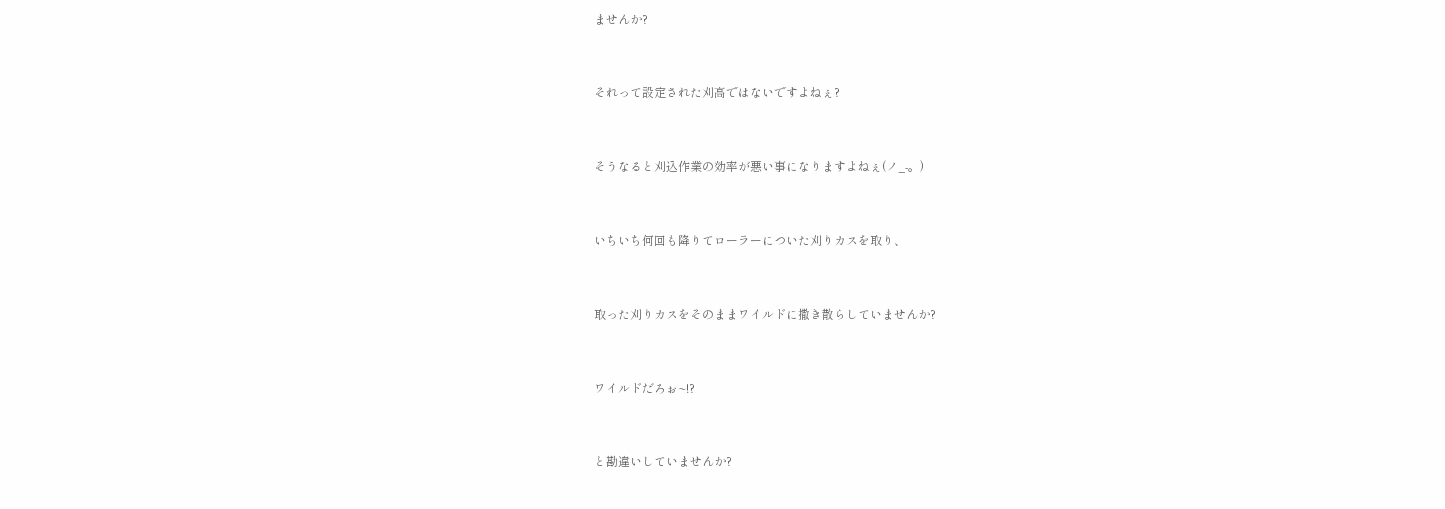ませんか?


それって設定された刈高ではないですよねぇ?


そうなると刈込作業の効率が悪い事になりますよねぇ(ノ_-。)


いちいち何回も降りてローラーについた刈りカスを取り、


取った刈りカスをそのままワイルドに撒き散らしていませんか?


ワイルドだろぉ~!?


と勘違いしていませんか?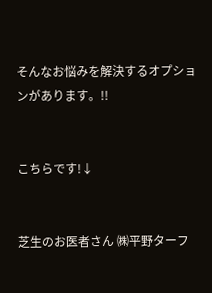そんなお悩みを解決するオプションがあります。!!


こちらです!↓


芝生のお医者さん ㈱平野ターフ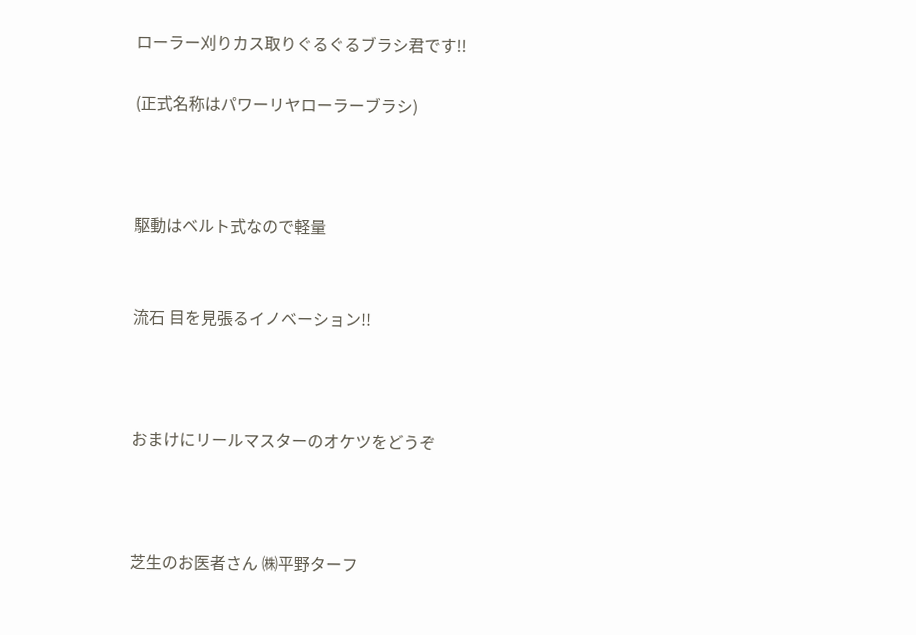ローラー刈りカス取りぐるぐるブラシ君です!!

(正式名称はパワーリヤローラーブラシ)



駆動はベルト式なので軽量


流石 目を見張るイノベーション!!



おまけにリールマスターのオケツをどうぞ



芝生のお医者さん ㈱平野ターフ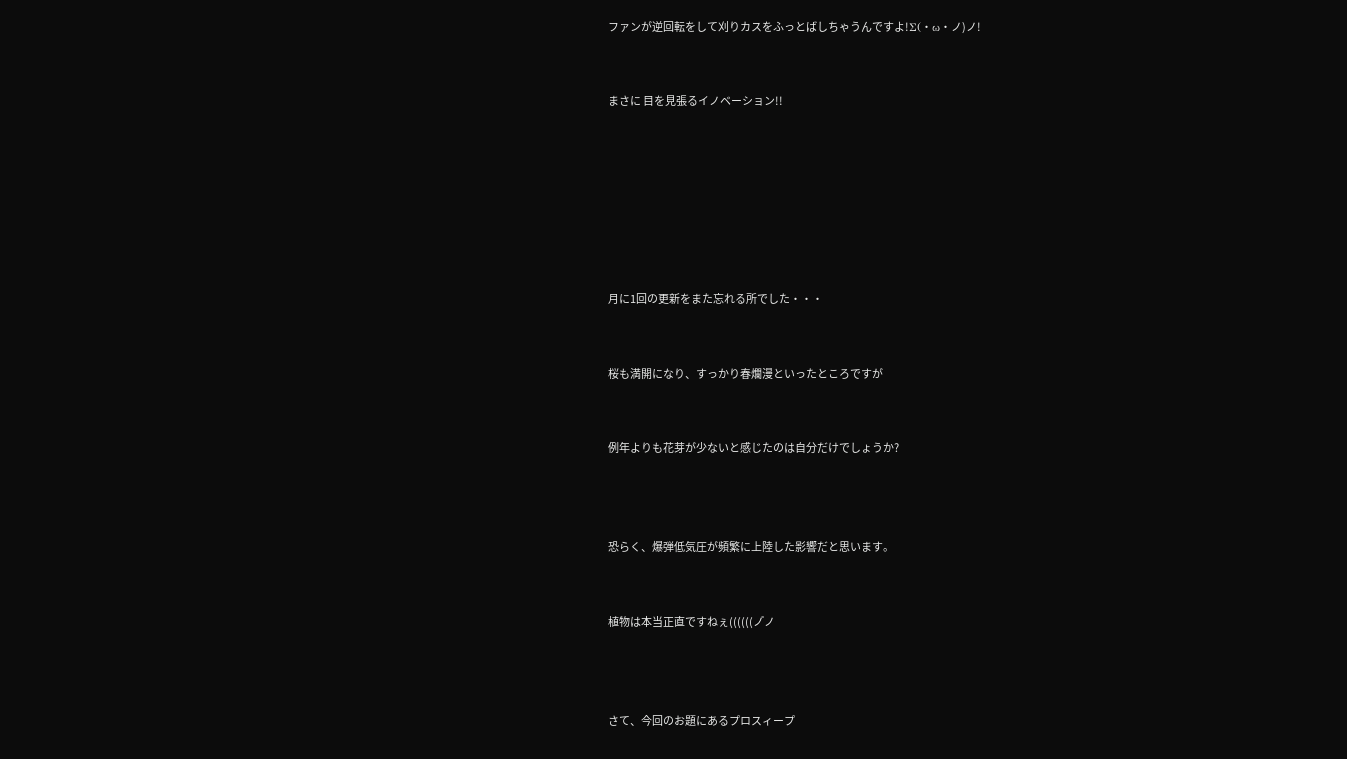ファンが逆回転をして刈りカスをふっとばしちゃうんですよ!Σ(・ω・ノ)ノ!


まさに 目を見張るイノベーション!!







月に1回の更新をまた忘れる所でした・・・


桜も満開になり、すっかり春爛漫といったところですが


例年よりも花芽が少ないと感じたのは自分だけでしょうか?



恐らく、爆弾低気圧が頻繁に上陸した影響だと思います。


植物は本当正直ですねぇ((((((ノ゚ノ



さて、今回のお題にあるプロスィープ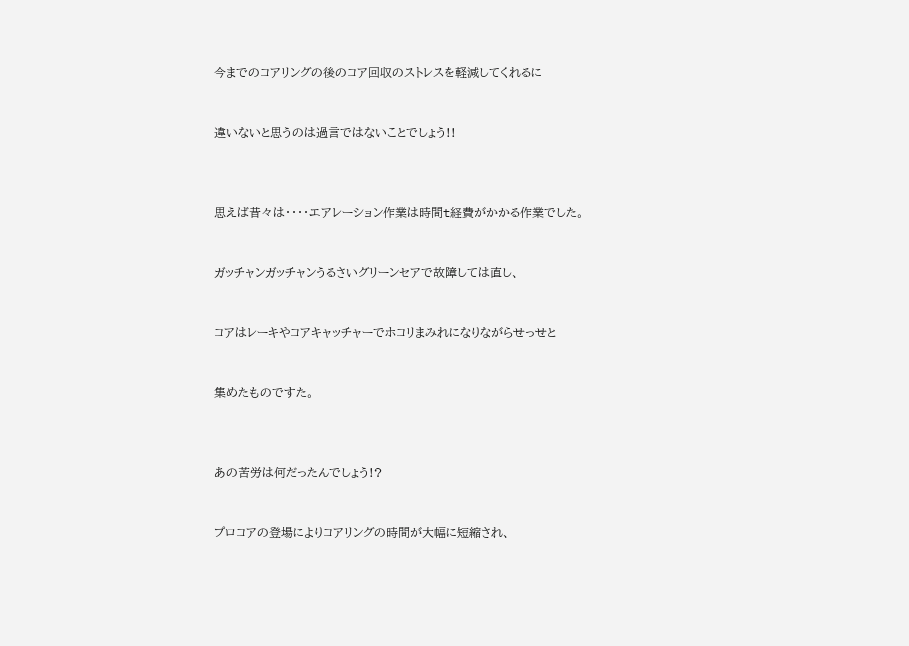今までのコアリングの後のコア回収のストレスを軽減してくれるに


違いないと思うのは過言ではないことでしょう!!



思えば昔々は・・・・エアレーション作業は時間t経費がかかる作業でした。


ガッチャンガッチャンうるさいグリーンセアで故障しては直し、


コアはレーキやコアキャッチャーでホコリまみれになりながらせっせと


集めたものですた。



あの苦労は何だったんでしょう!?


プロコアの登場によりコアリングの時間が大幅に短縮され、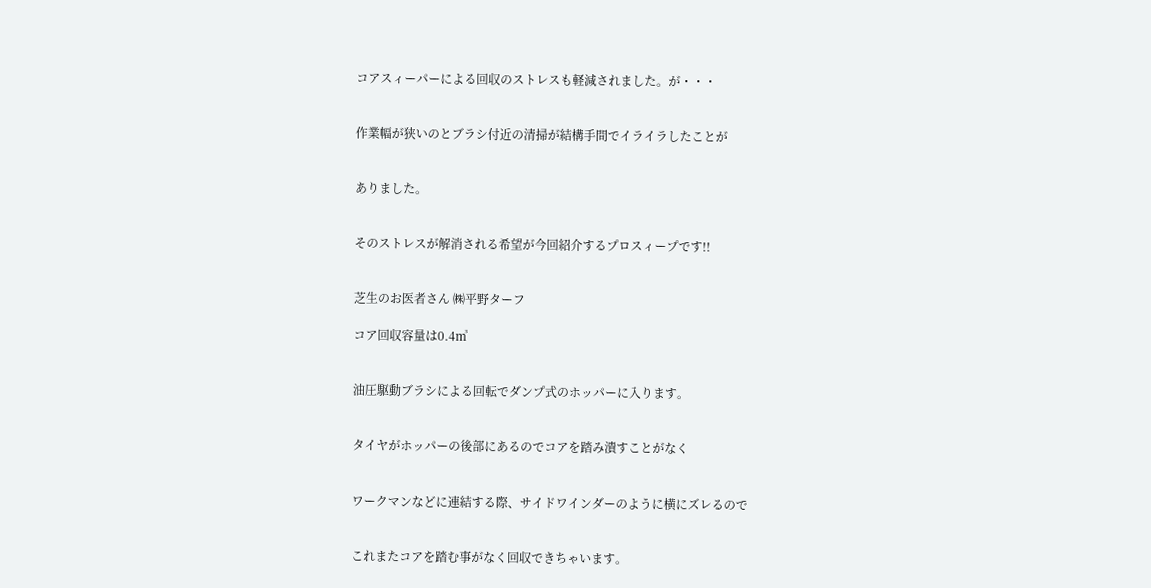コアスィーパーによる回収のストレスも軽減されました。が・・・


作業幅が狭いのとブラシ付近の清掃が結構手間でイライラしたことが


ありました。


そのストレスが解消される希望が今回紹介するプロスィープです!!


芝生のお医者さん ㈱平野ターフ

コア回収容量は0.4㎥


油圧駆動ブラシによる回転でダンプ式のホッパーに入ります。


タイヤがホッパーの後部にあるのでコアを踏み潰すことがなく


ワークマンなどに連結する際、サイドワインダーのように横にズレるので


これまたコアを踏む事がなく回収できちゃいます。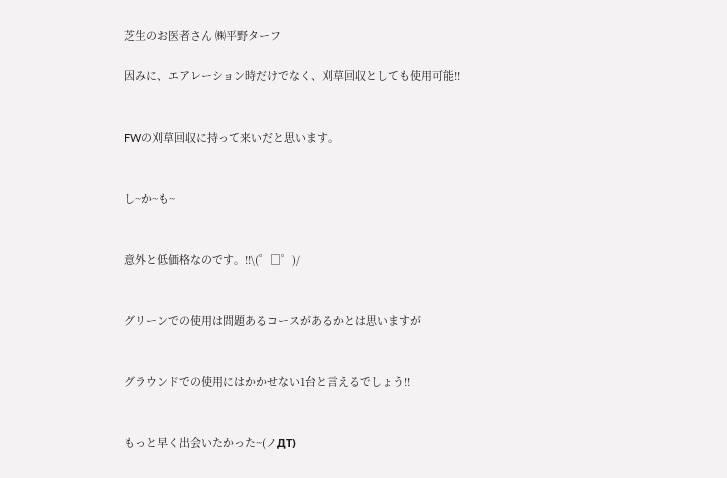芝生のお医者さん ㈱平野ターフ

因みに、エアレーション時だけでなく、刈草回収としても使用可能!!


FWの刈草回収に持って来いだと思います。


し~か~も~


意外と低価格なのです。!!\(゜□゜)/


グリーンでの使用は問題あるコースがあるかとは思いますが


グラウンドでの使用にはかかせない1台と言えるでしょう!!


もっと早く出会いたかった~(ノДT)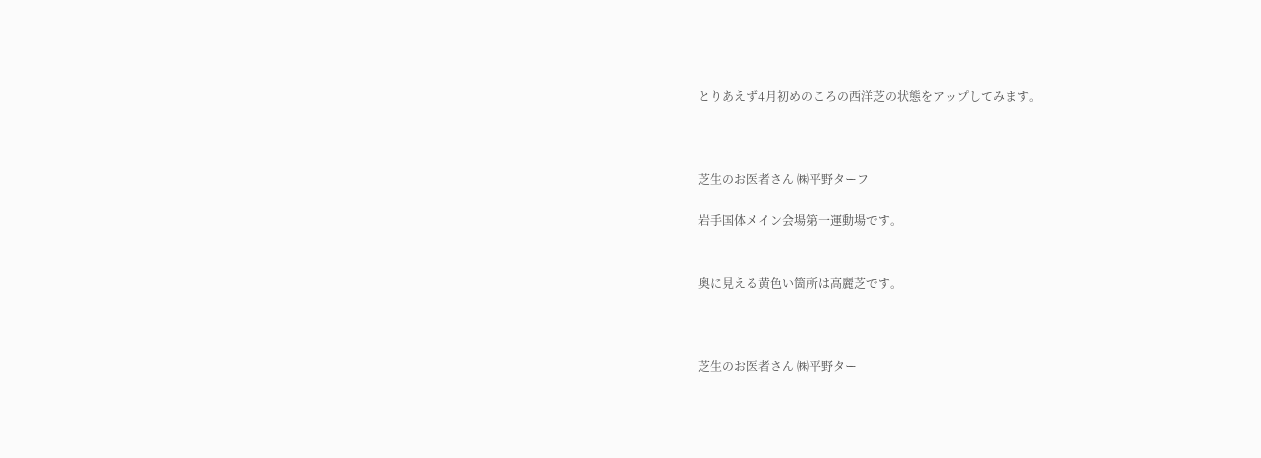とりあえず4月初めのころの西洋芝の状態をアップしてみます。



芝生のお医者さん ㈱平野ターフ

岩手国体メイン会場第一運動場です。


奥に見える黄色い箇所は高麗芝です。



芝生のお医者さん ㈱平野ター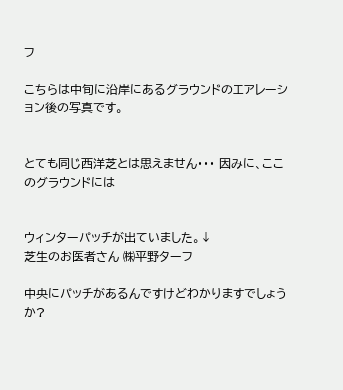フ

こちらは中旬に沿岸にあるグラウンドのエアレーション後の写真です。


とても同じ西洋芝とは思えません・・・ 因みに、ここのグラウンドには


ウィンターパッチが出ていました。↓
芝生のお医者さん ㈱平野ターフ

中央にパッチがあるんですけどわかりますでしょうか?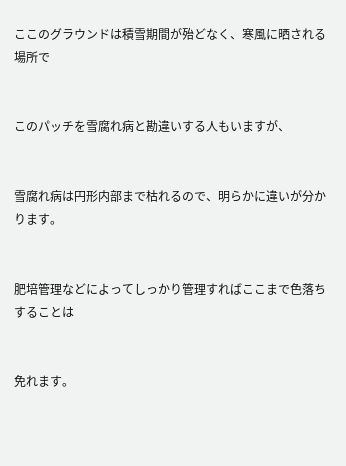ここのグラウンドは積雪期間が殆どなく、寒風に晒される場所で


このパッチを雪腐れ病と勘違いする人もいますが、


雪腐れ病は円形内部まで枯れるので、明らかに違いが分かります。


肥培管理などによってしっかり管理すればここまで色落ちすることは


免れます。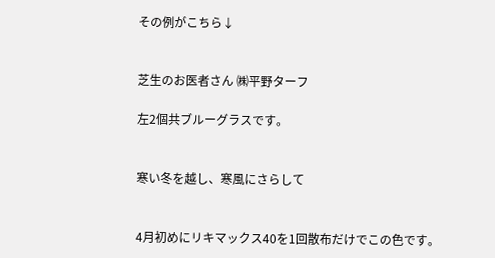その例がこちら↓


芝生のお医者さん ㈱平野ターフ

左2個共ブルーグラスです。


寒い冬を越し、寒風にさらして


4月初めにリキマックス40を1回散布だけでこの色です。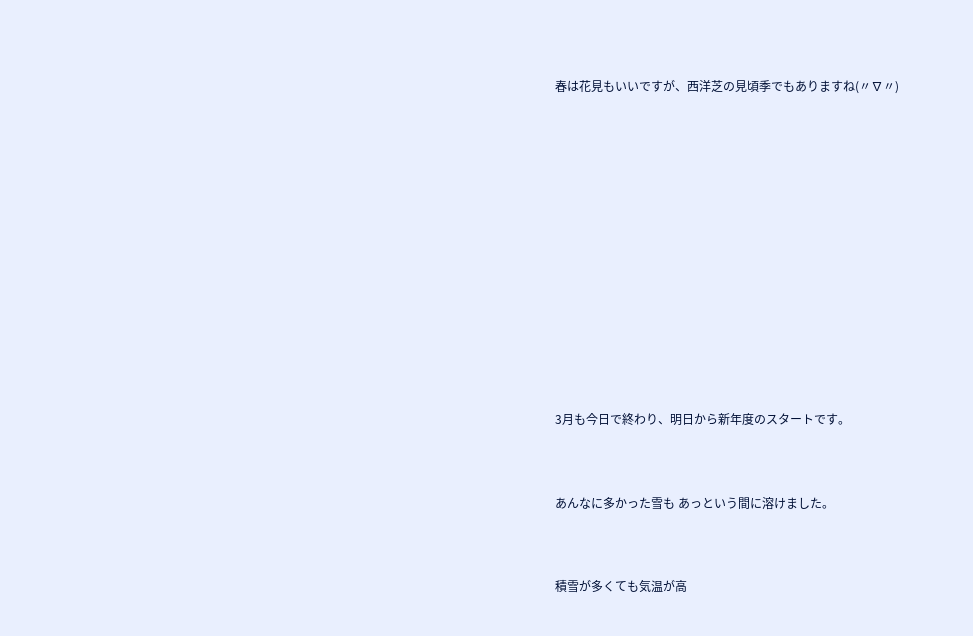春は花見もいいですが、西洋芝の見頃季でもありますね(〃∇〃)











3月も今日で終わり、明日から新年度のスタートです。


あんなに多かった雪も あっという間に溶けました。


積雪が多くても気温が高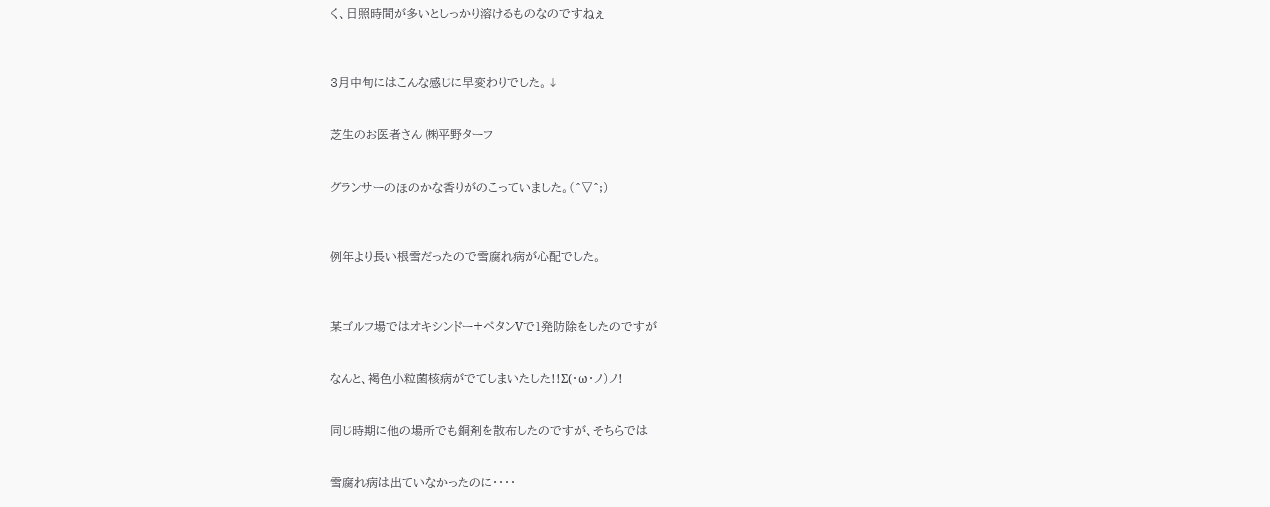く、日照時間が多いとしっかり溶けるものなのですねぇ



3月中旬にはこんな感じに早変わりでした。↓


芝生のお医者さん ㈱平野ターフ


グランサーのほのかな香りがのこっていました。(^▽^;)



例年より長い根雪だったので雪腐れ病が心配でした。



某ゴルフ場ではオキシンドー+ペタンVで1発防除をしたのですが


なんと、褐色小粒菌核病がでてしまいたした!!Σ(・ω・ノ)ノ!


同じ時期に他の場所でも銅剤を散布したのですが、そちらでは


雪腐れ病は出ていなかったのに・・・・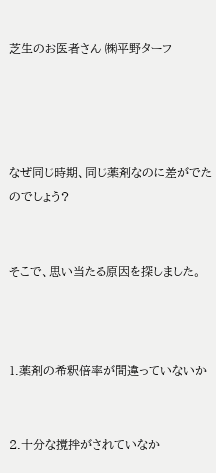芝生のお医者さん ㈱平野ターフ




なぜ同じ時期、同じ薬剤なのに差がでたのでしょう?


そこで、思い当たる原因を探しました。



1.薬剤の希釈倍率が間違っていないか


2.十分な撹拌がされていなか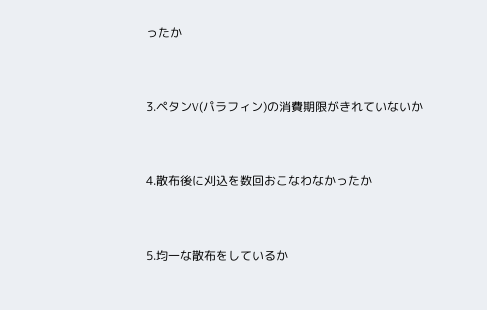ったか


3.ペタンV(パラフィン)の消費期限がきれていないか


4.散布後に刈込を数回おこなわなかったか


5.均一な散布をしているか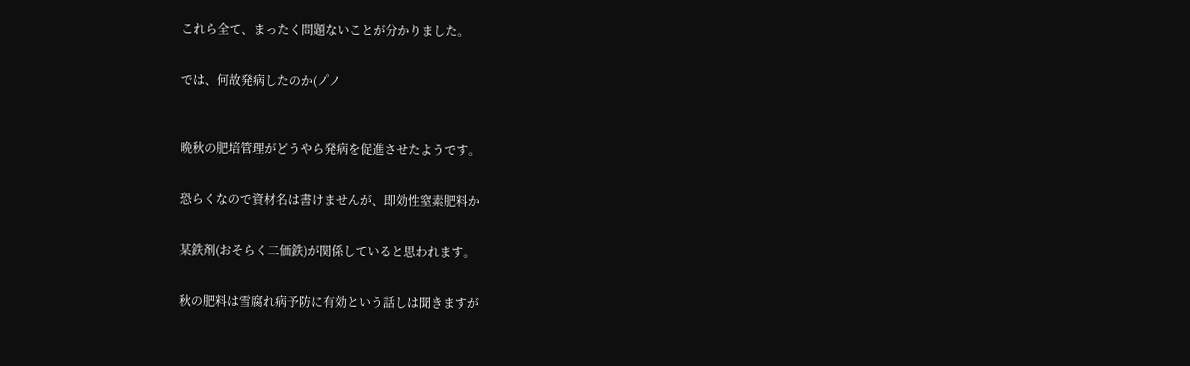これら全て、まったく問題ないことが分かりました。


では、何故発病したのか(ノ゚ノ



晩秋の肥培管理がどうやら発病を促進させたようです。


恐らくなので資材名は書けませんが、即効性窒素肥料か


某鉄剤(おそらく二価鉄)が関係していると思われます。


秋の肥料は雪腐れ病予防に有効という話しは聞きますが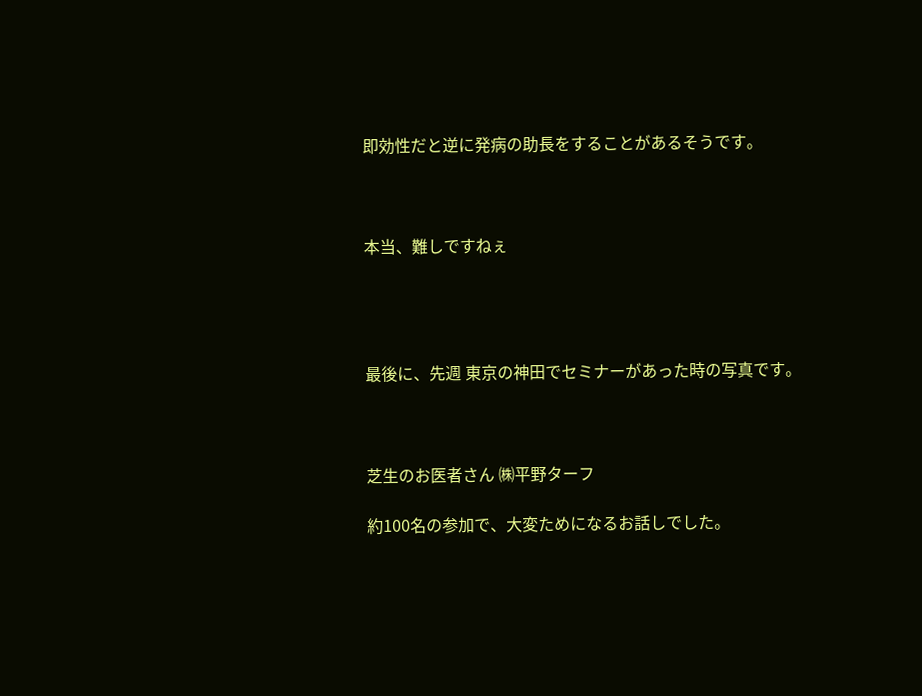即効性だと逆に発病の助長をすることがあるそうです。



本当、難しですねぇ




最後に、先週 東京の神田でセミナーがあった時の写真です。



芝生のお医者さん ㈱平野ターフ

約100名の参加で、大変ためになるお話しでした。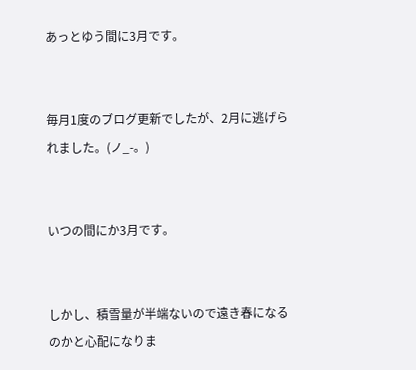あっとゆう間に3月です。


毎月1度のブログ更新でしたが、2月に逃げられました。(ノ_-。)


いつの間にか3月です。


しかし、積雪量が半端ないので遠き春になるのかと心配になりま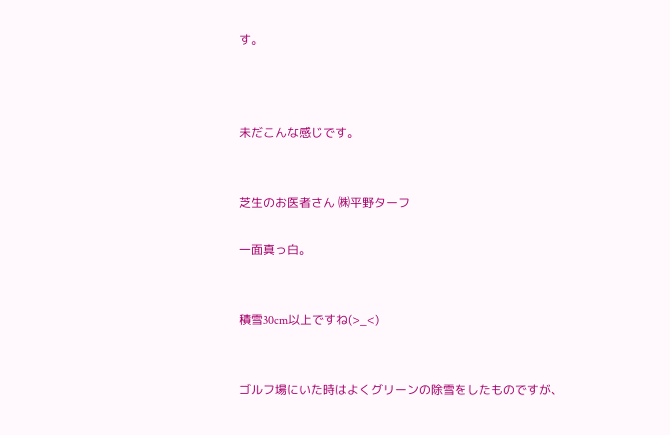す。



未だこんな感じです。


芝生のお医者さん ㈱平野ターフ

一面真っ白。


積雪30cm以上ですね(>_<)


ゴルフ場にいた時はよくグリーンの除雪をしたものですが、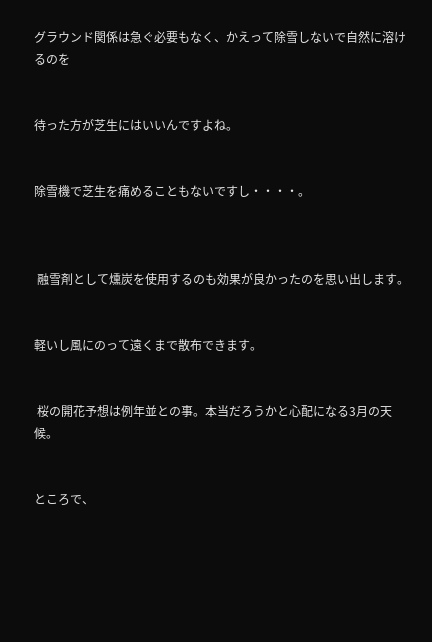グラウンド関係は急ぐ必要もなく、かえって除雪しないで自然に溶けるのを


待った方が芝生にはいいんですよね。


除雪機で芝生を痛めることもないですし・・・・。



 融雪剤として燻炭を使用するのも効果が良かったのを思い出します。


軽いし風にのって遠くまで散布できます。


 桜の開花予想は例年並との事。本当だろうかと心配になる3月の天候。


ところで、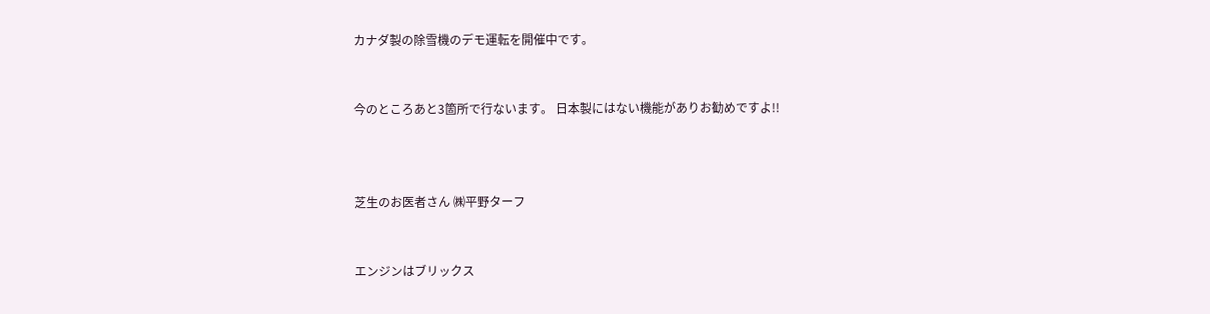カナダ製の除雪機のデモ運転を開催中です。


今のところあと3箇所で行ないます。 日本製にはない機能がありお勧めですよ!!



芝生のお医者さん ㈱平野ターフ


エンジンはブリックス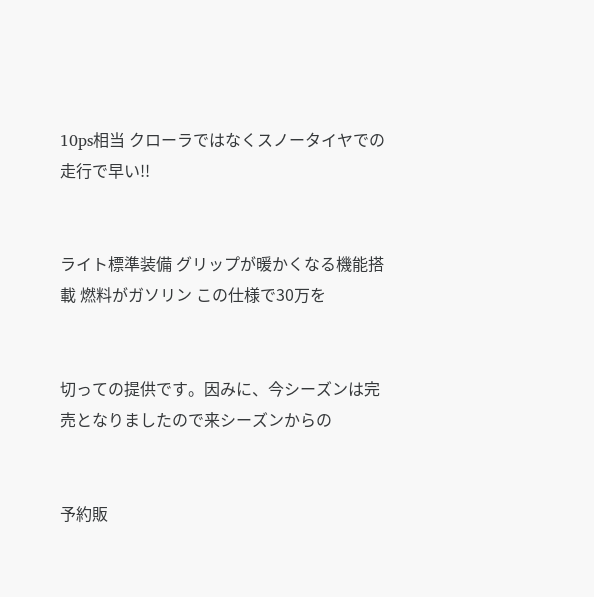10ps相当 クローラではなくスノータイヤでの走行で早い!!


ライト標準装備 グリップが暖かくなる機能搭載 燃料がガソリン この仕様で30万を


切っての提供です。因みに、今シーズンは完売となりましたので来シーズンからの


予約販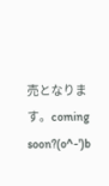売となります。coming soon?(o^-')b